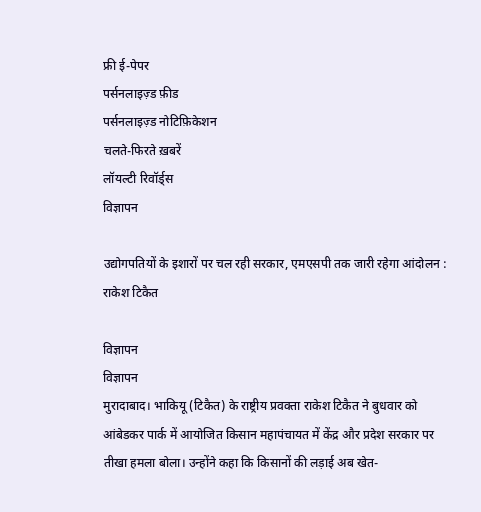फ्री ई-पेपर
पर्सनलाइज़्ड फ़ीड
पर्सनलाइज़्ड नोटिफ़िकेशन
चलते-फिरते ख़बरें
लॉयल्टी रिवॉर्ड्स
विज्ञापन

उद्योगपतियों के इशारों पर चल रही सरकार, एमएसपी तक जारी रहेगा आंदोलन : राकेश टिकैत

विज्ञापन
विज्ञापन
मुरादाबाद। भाकियू (टिकैत) के राष्ट्रीय प्रवक्ता राकेश टिकैत ने बुधवार को आंबेडकर पार्क में आयोजित किसान महापंचायत में केंद्र और प्रदेश सरकार पर तीखा हमला बोला। उन्होंने कहा कि किसानों की लड़ाई अब खेत-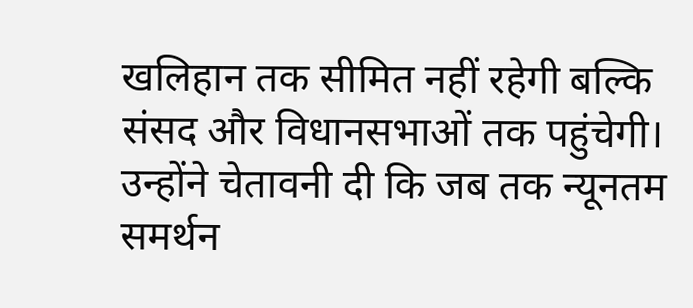खलिहान तक सीमित नहीं रहेगी बल्कि संसद और विधानसभाओं तक पहुंचेगी। उन्होंने चेतावनी दी कि जब तक न्यूनतम समर्थन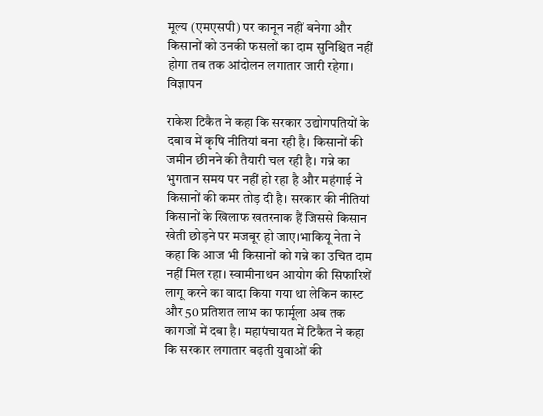मूल्य (एमएसपी) पर कानून नहीं बनेगा और किसानों को उनकी फसलों का दाम सुनिश्चित नहीं होगा तब तक आंदोलन लगातार जारी रहेगा।
विज्ञापन

राकेश टिकैत ने कहा कि सरकार उद्योगपतियों के दबाव में कृषि नीतियां बना रही है। किसानों की जमीन छीनने की तैयारी चल रही है। गन्ने का भुगतान समय पर नहीं हो रहा है और महंगाई ने किसानों की कमर तोड़ दी है। सरकार की नीतियां किसानों के खिलाफ खतरनाक हैं जिससे किसान खेती छोड़ने पर मजबूर हो जाए।भाकियू नेता ने कहा कि आज भी किसानों को गन्ने का उचित दाम नहीं मिल रहा। स्वामीनाथन आयोग की सिफारिशें लागू करने का वादा किया गया था लेकिन कास्ट और 50 प्रतिशत लाभ का फार्मूला अब तक कागजों में दबा है। महापंचायत में टिकैत ने कहा कि सरकार लगातार बढ़ती युवाओं की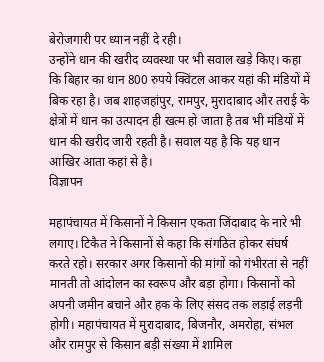बेरोजगारी पर ध्यान नहीं दे रही।
उन्होंने धान की खरीद व्यवस्था पर भी सवाल खड़े किए। कहा कि बिहार का धान 800 रुपये क्विंटल आकर यहां की मंडियों में बिक रहा है। जब शाहजहांपुर, रामपुर, मुरादाबाद और तराई के क्षेत्रों में धान का उत्पादन ही खत्म हो जाता है तब भी मंडियों में धान की खरीद जारी रहती है। सवाल यह है कि यह धान आखिर आता कहां से है।
विज्ञापन

महापंचायत में किसानों ने किसान एकता जिंदाबाद के नारे भी लगाए। टिकैत ने किसानों से कहा कि संगठित होकर संघर्ष करते रहो। सरकार अगर किसानों की मांगों को गंभीरता से नहीं मानती तो आंदोलन का स्वरूप और बड़ा होगा। किसानों को अपनी जमीन बचाने और हक के लिए संसद तक लड़ाई लड़नी होगी। महापंचायत में मुरादाबाद, बिजनौर, अमरोहा, संभल और रामपुर से किसान बड़ी संख्या में शामिल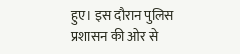हुए। इस दौरान पुलिस प्रशासन की ओर से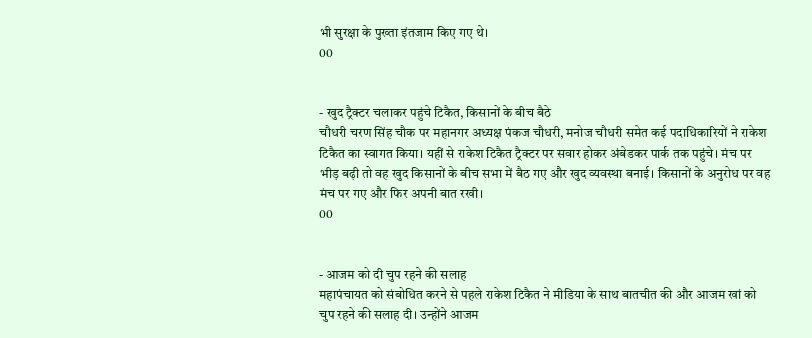भी सुरक्षा के पुख्ता इंतजाम किए गए थे।
00


- खुद ट्रैक्टर चलाकर पहुंचे टिकैत, किसानों के बीच बैठे
चौधरी चरण सिंह चौक पर महानगर अध्यक्ष पंकज चौधरी, मनोज चौधरी समेत कई पदाधिकारियों ने राकेश टिकैत का स्वागत किया। यहीं से राकेश टिकैत ट्रैक्टर पर सवार होकर अंबेडकर पार्क तक पहुंचे। मंच पर भीड़ बढ़ी तो वह खुद किसानों के बीच सभा में बैठ गए और खुद व्यवस्था बनाई। किसानों के अनुरोध पर वह मंच पर गए और फिर अपनी बात रखी।
00


- आजम को दी चुप रहने की सलाह
महापंचायत को संबोधित करने से पहले राकेश टिकैत ने मीडिया के साथ बातचीत की और आजम खां को चुप रहने की सलाह दी। उन्होंने आजम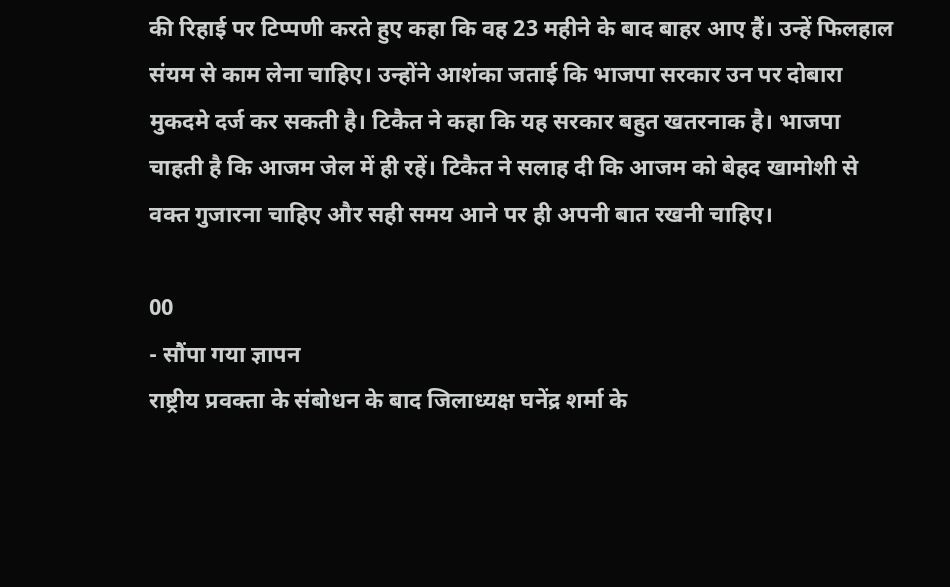की रिहाई पर टिप्पणी करते हुए कहा कि वह 23 महीने के बाद बाहर आए हैं। उन्हें फिलहाल संयम से काम लेना चाहिए। उन्होंने आशंका जताई कि भाजपा सरकार उन पर दोबारा मुकदमे दर्ज कर सकती है। टिकैत ने कहा कि यह सरकार बहुत खतरनाक है। भाजपा चाहती है कि आजम जेल में ही रहें। टिकैत ने सलाह दी कि आजम को बेहद खामोशी से वक्त गुजारना चाहिए और सही समय आने पर ही अपनी बात रखनी चाहिए।

00
- सौंपा गया ज्ञापन
राष्ट्रीय प्रवक्ता के संबोधन के बाद जिलाध्यक्ष घनेंद्र शर्मा के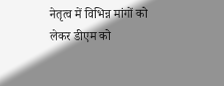नेतृत्व में विभिन्न मांगों को लेकर डीएम को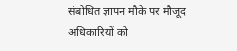संबोधित ज्ञापन मौके पर मौजूद अधिकारियों को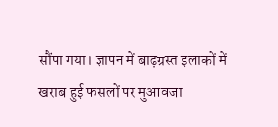सौंपा गया। ज्ञापन में बाढ़ग्रस्त इलाकों में खराब हुई फसलों पर मुआवजा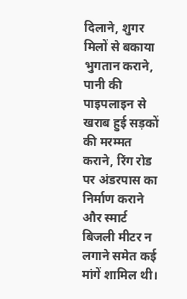दिलाने, शुगर मिलों से बकाया भुगतान कराने, पानी की पाइपलाइन से खराब हुई सड़कों की मरम्मत कराने, रिंग रोड पर अंडरपास का निर्माण कराने और स्मार्ट बिजली मीटर न लगाने समेत कई मांगें शामिल थी।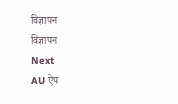विज्ञापन
विज्ञापन
Next
AU ऐप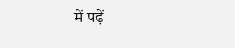में पढ़ें